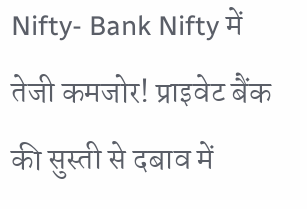Nifty- Bank Nifty में तेजी कमजोर! प्राइवेट बैंक की सुस्ती से दबाव में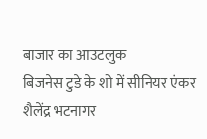बाजार का आउटलुक
बिजनेस टुडे के शो में सीनियर एंकर शैलेंद्र भटनागर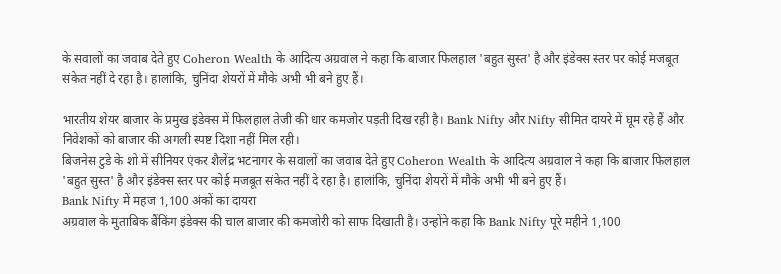के सवालों का जवाब देते हुए Coheron Wealth के आदित्य अग्रवाल ने कहा कि बाजार फिलहाल 'बहुत सुस्त' है और इंडेक्स स्तर पर कोई मजबूत संकेत नहीं दे रहा है। हालांकि, चुनिंदा शेयरों में मौके अभी भी बने हुए हैं।

भारतीय शेयर बाजार के प्रमुख इंडेक्स में फिलहाल तेजी की धार कमजोर पड़ती दिख रही है। Bank Nifty और Nifty सीमित दायरे में घूम रहे हैं और निवेशकों को बाजार की अगली स्पष्ट दिशा नहीं मिल रही।
बिजनेस टुडे के शो में सीनियर एंकर शैलेंद्र भटनागर के सवालों का जवाब देते हुए Coheron Wealth के आदित्य अग्रवाल ने कहा कि बाजार फिलहाल 'बहुत सुस्त' है और इंडेक्स स्तर पर कोई मजबूत संकेत नहीं दे रहा है। हालांकि, चुनिंदा शेयरों में मौके अभी भी बने हुए हैं।
Bank Nifty में महज 1,100 अंकों का दायरा
अग्रवाल के मुताबिक बैंकिंग इंडेक्स की चाल बाजार की कमजोरी को साफ दिखाती है। उन्होंने कहा कि Bank Nifty पूरे महीने 1,100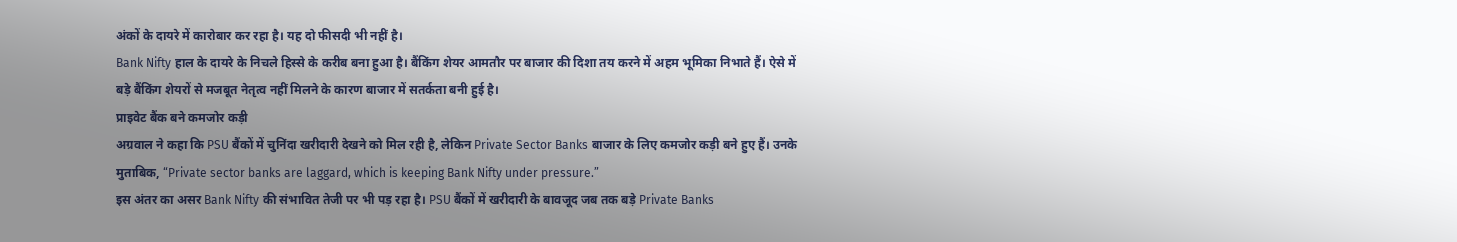अंकों के दायरे में कारोबार कर रहा है। यह दो फीसदी भी नहीं है।
Bank Nifty हाल के दायरे के निचले हिस्से के करीब बना हुआ है। बैंकिंग शेयर आमतौर पर बाजार की दिशा तय करने में अहम भूमिका निभाते हैं। ऐसे में बड़े बैंकिंग शेयरों से मजबूत नेतृत्व नहीं मिलने के कारण बाजार में सतर्कता बनी हुई है।
प्राइवेट बैंक बने कमजोर कड़ी
अग्रवाल ने कहा कि PSU बैंकों में चुनिंदा खरीदारी देखने को मिल रही है, लेकिन Private Sector Banks बाजार के लिए कमजोर कड़ी बने हुए हैं। उनके मुताबिक, “Private sector banks are laggard, which is keeping Bank Nifty under pressure.”
इस अंतर का असर Bank Nifty की संभावित तेजी पर भी पड़ रहा है। PSU बैंकों में खरीदारी के बावजूद जब तक बड़े Private Banks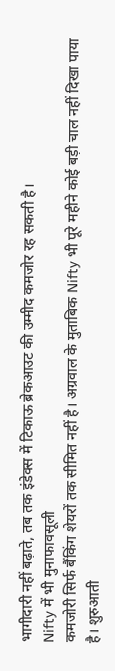भागीदारी नहीं बढ़ाते, तब तक इंडेक्स में टिकाऊ ब्रेकआउट की उम्मीद कमजोर रह सकती है।
Nifty में भी मुनाफावसूली
कमजोरी सिर्फ बैंकिंग शेयरों तक सीमित नहीं है। अग्रवाल के मुताबिक Nifty भी पूरे महीने कोई बड़ी चाल नहीं दिखा पाया है। शुरुआती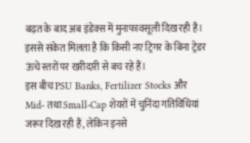बढ़त के बाद अब इंडेक्स में मुनाफावसूली दिख रही है। इससे संकेत मिलता है कि किसी नए ट्रिगर के बिना ट्रेडर ऊंचे स्तरों पर खरीदारी से बच रहे हैं।
इस बीच PSU Banks, Fertilizer Stocks और Mid- तथा Small-Cap शेयरों में चुनिंदा गतिविधियां जरूर दिख रही हैं, लेकिन इनसे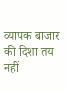व्यापक बाजार की दिशा तय नहीं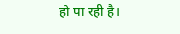हो पा रही है।